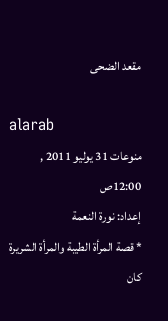مقعد الضحى

alarab
منوعات 31 يوليو 2011 , 12:00ص
إعداد: نورة النعمة
* قصة المرأة الطيبة والمرأة الشريرة كان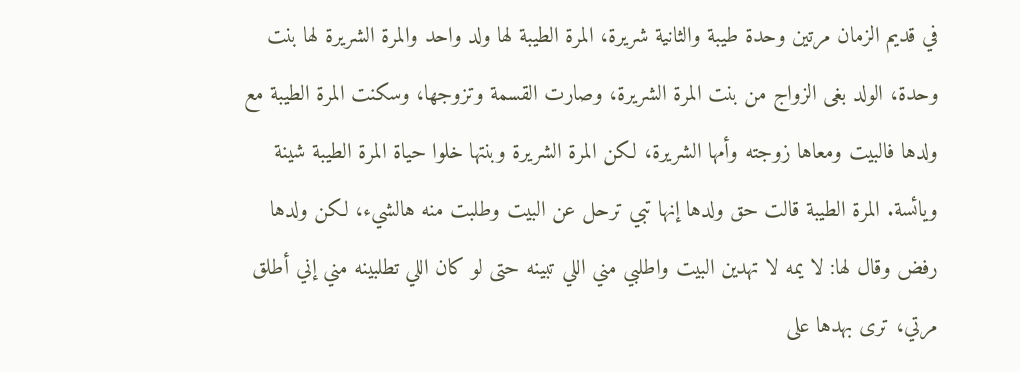في قديم الزمان مرتين وحدة طيبة والثانية شريرة، المرة الطيبة لها ولد واحد والمرة الشريرة لها بنت وحدة، الولد بغى الزواج من بنت المرة الشريرة، وصارت القسمة وتزوجها، وسكنت المرة الطيبة مع ولدها فالبيت ومعاها زوجته وأمها الشريرة، لكن المرة الشريرة وبنتها خلوا حياة المرة الطيبة شينة ويائسة. المرة الطيبة قالت حق ولدها إنها تبي ترحل عن البيت وطلبت منه هالشيء، لكن ولدها رفض وقال لها: لا يمه لا تهدين البيت واطلبي مني اللي تبينه حتى لو كان اللي تطلبينه مني إني أطلق مرتي، ترى بهدها على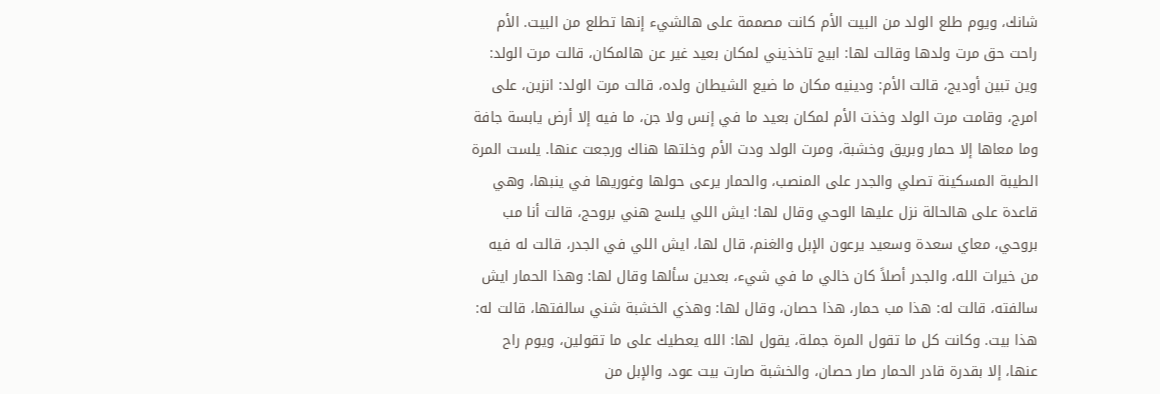شانك، ويوم طلع الولد من البيت الأم كانت مصممة على هالشيء إنها تطلع من البيت. الأم راحت حق مرت ولدها وقالت لها: ابيج تاخذيني لمكان بعيد غير عن هالمكان، قالت مرت الولد: وين تبين أوديج، قالت الأم: ودينيه مكان ما ضيع الشيطان ولده، قالت مرت الولد: انزين، على امرج، وقامت مرت الولد وخذت الأم لمكان بعيد ما في إنس ولا جن، ما فيه إلا أرض يابسة جافة وما معاها إلا حمار وبريق وخشبة، ومرت الولد ودت الأم وخلتها هناك ورجعت عنها. يلست المرة الطيبة المسكينة تصلي والجدر على المنصب، والحمار يرعى حولها وغوريها في ينبها، وهي قاعدة على هالحالة نزل عليها الوحي وقال لها: ايش اللي يلسج هني بروحج، قالت أنا مب بروحي، معاي سعدة وسعيد يرعون الإبل والغنم، قال لها، ايش اللي في الجدر، قالت له فيه من خيرات الله، والجدر أصلاً كان خالي ما في شيء، بعدين سألها وقال لها: وهذا الحمار ايش سالفته، قالت له: هذا مب حمار، هذا حصان، وقال لها: وهذي الخشبة شني سالفتها، قالت له: هذا بيت. وكانت كل ما تقول المرة جملة، يقول لها: الله يعطيك على ما تقولين، ويوم راح عنها، إلا بقدرة قادر الحمار صار حصان، والخشبة صارت بيت عود، والإبل من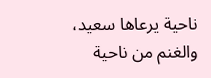ناحية يرعاها سعيد، والغنم من ناحية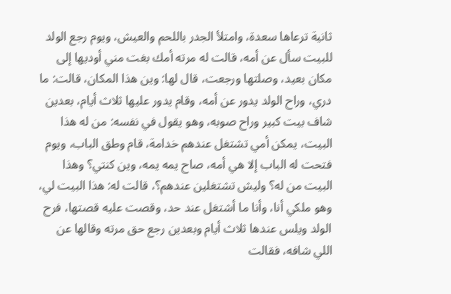ثانية ترعاها سعدة، وامتلأ الجدر باللحم والعيش، ويوم رجع الولد للبيت سأل عن أمه، قالت له مرته أمك بغت مني أوديها إلى مكان بعيد، وصلتها ورجعت، قال لها: وين هذا المكان، قالت: ما دري، وراح الولد يدور عن أمه، وقام يدور عليها ثلاث أيام، بعدين شاف بيت كبير وراح صوبه، وهو يقول في نفسه: من له هذا البيت، يمكن أمي تشتغل عندهم خدامة، قام وطق الباب، ويوم فتحت له الباب إلا هي أمه، صاح يمه يمه، وين كنتي؟ وهذا البيت من له؟ وليش تشتغلين عندهم؟، قالت له: هذا البيت لي، وهو ملكي أنا، وأنا ما أشتغل عند حد، وقصت عليه قصتها، فرح الولد ويلس عندها ثلاث أيام وبعدين رجع حق مرته وقالها عن اللي شافه، فقالت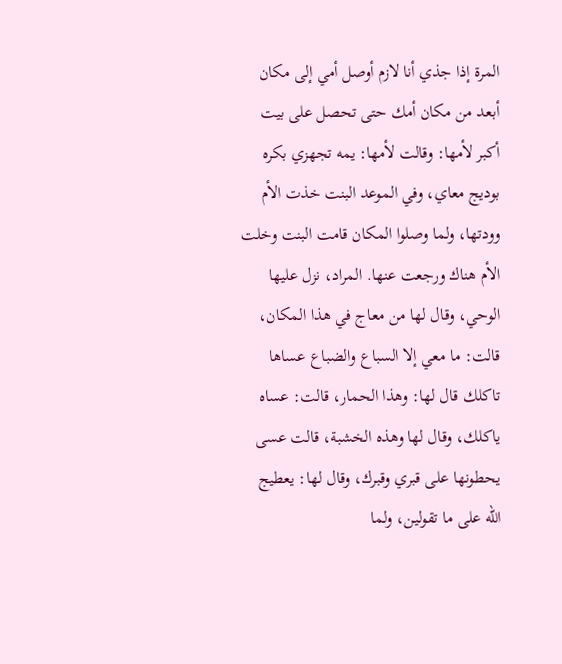المرة إذا جذي أنا لازم أوصل أمي إلى مكان أبعد من مكان أمك حتى تحصل على بيت أكبر لأمها: وقالت لأمها: يمه تجهزي بكره بوديج معاي، وفي الموعد البنت خذت الأم وودتها، ولما وصلوا المكان قامت البنت وخلت الأم هناك ورجعت عنها. المراد، نزل عليها الوحي، وقال لها من معاج في هذا المكان، قالت: ما معي إلا السباع والضباع عساها تاكلك قال لها: وهذا الحمار، قالت: عساه ياكلك، وقال لها وهذه الخشبة، قالت عسى يحطونها على قبري وقبرك، وقال لها: يعطيج الله على ما تقولين، ولما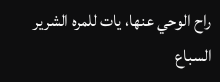راح الوحي عنها، يات للمره الشرير السباع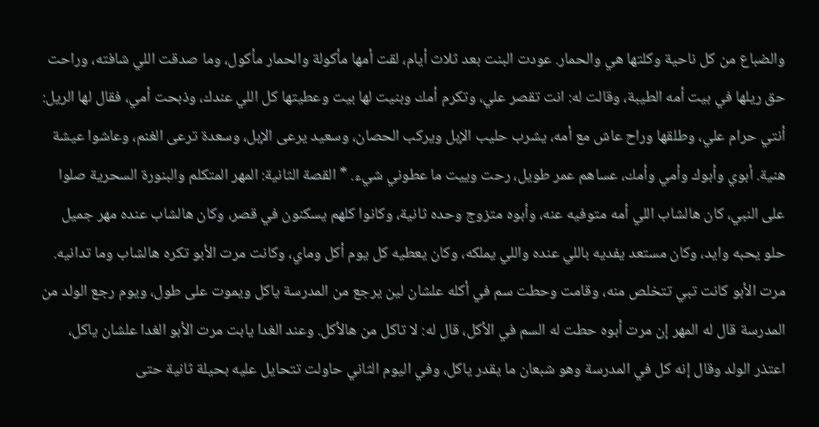والضباع من كل ناحية وكلتها هي والحمار. عودت البنت بعد ثلاث أيام، لقت أمها مأكولة والحمار مأكول، وما صدقت اللي شافته، وراحت حق ريلها في بيت أمه الطيبة، وقالت له: انت تقصر علي، وتكرم أمك وبنيت لها بيت وعطيتها كل اللي عندك، وذبحت أمي، فقال لها الريل: أنتي حرام علي، وطلقها وراح عاش مع أمه، يشرب حليب الإبل ويركب الحصان، وسعيد يرعى الإبل، وسعدة ترعى الغنم، وعاشوا عيشة هنية. أبوي وأبوك وأمي وأمك، عساهم عمر طويل، رحت وييت ما عطوني شيء. * القصة الثانية: المهر المتكلم والبنورة السحرية صلوا على النبي، كان هالشاب اللي أمه متوفيه عنه، وأبوه متزوج وحده ثانية، وكانوا كلهم يسكنون في قصر، وكان هالشاب عنده مهر جميل حلو يحبه وايد، وكان مستعد يفديه باللي عنده واللي يملكه، وكان يعطيه كل يوم أكل وماي، وكانت مرت الأبو تكره هالشاب وما تدانيه. مرت الأبو كانت تبي تتخلص منه، وقامت وحطت سم في أكله علشان لين يرجع من المدرسة ياكل ويموت على طول، ويوم رجع الولد من المدرسة قال له المهر إن مرت أبوه حطت له السم في الأكل، قال له: لا تاكل من هالأكل. وعند الغدا يابت مرت الأبو الغدا علشان ياكل، اعتذر الولد وقال إنه كل في المدرسة وهو شبعان ما يقدر ياكل، وفي اليوم الثاني حاولت تتحايل عليه بحيلة ثانية حتى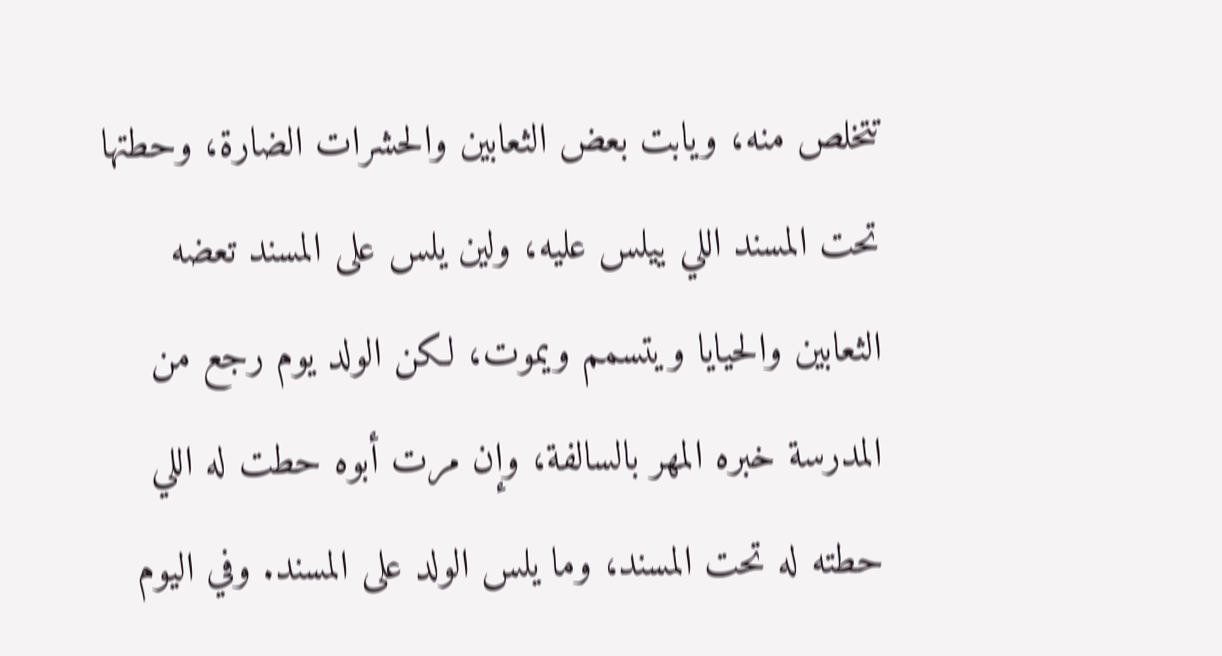تتخلص منه، ويابت بعض الثعابين والحشرات الضارة، وحطتها تحت المسند اللي ييلس عليه، ولين يلس على المسند تعضه الثعابين والحيايا ويتسمم ويموت، لكن الولد يوم رجع من المدرسة خبره المهر بالسالفة، وإن مرت أبوه حطت له اللي حطته له تحت المسند، وما يلس الولد على المسند. وفي اليوم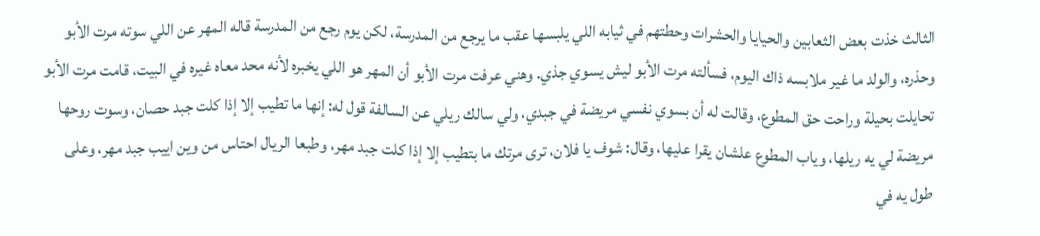الثالث خذت بعض الثعابين والحيايا والحشرات وحطتهم في ثيابه اللي يلبسها عقب ما يرجع من المدرسة، لكن يوم رجع من المدرسة قاله المهر عن اللي سوته مرت الأبو وحذره، والولد ما غير ملابسه ذاك اليوم، فسألته مرت الأبو ليش يسوي جذي. وهني عرفت مرت الأبو أن المهر هو اللي يخبره لأنه محد معاه غيره في البيت، قامت مرت الأبو تحايلت بحيلة وراحت حق المطوع، وقالت له أن بسوي نفسي مريضة في جبدي، ولي سالك ريلي عن السالفة قول له: إنها ما تطيب إلا إذا كلت جبد حصان، وسوت روحها مريضة لي يه ريلها، وياب المطوع علشان يقرا عليها، وقال: شوف يا فلان، ترى مرتك ما بتطيب إلا إذا كلت جبد مهر، وطبعا الريال احتاس من وين اييب جبد مهر، وعلى طول يه في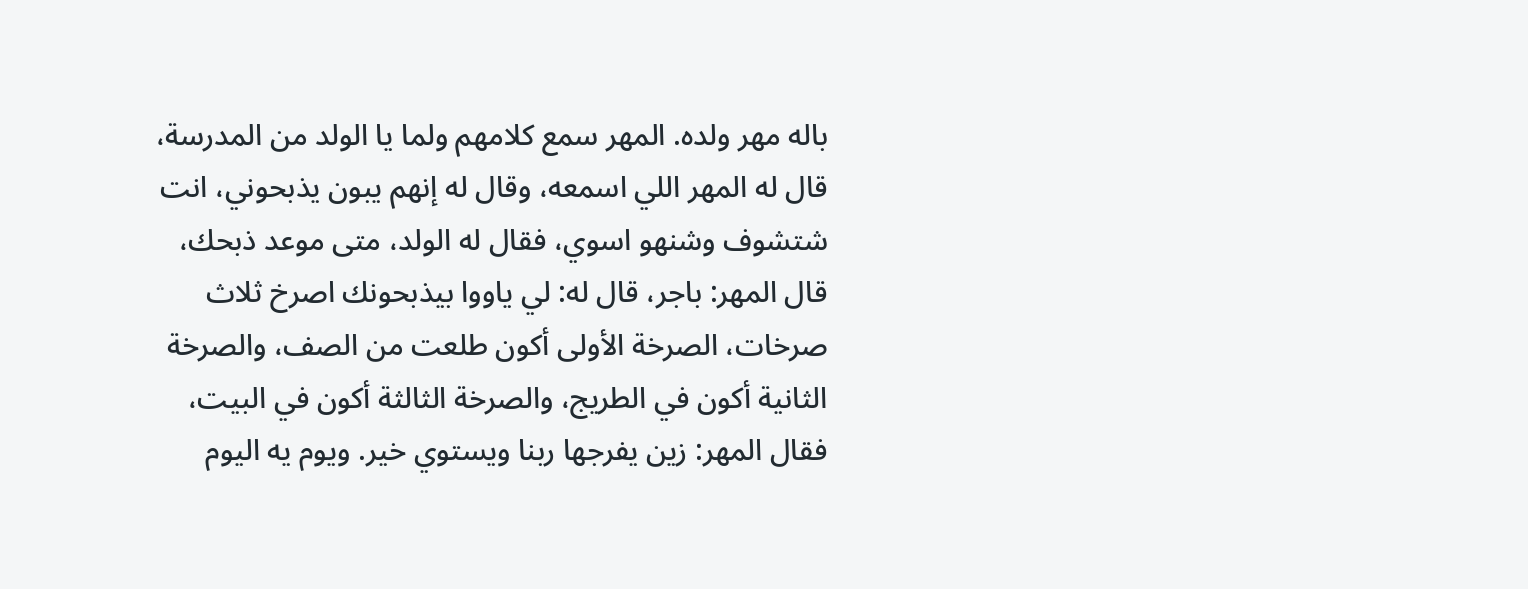باله مهر ولده. المهر سمع كلامهم ولما يا الولد من المدرسة، قال له المهر اللي اسمعه، وقال له إنهم يبون يذبحوني، انت شتشوف وشنهو اسوي، فقال له الولد، متى موعد ذبحك، قال المهر: باجر، قال له: لي ياووا بيذبحونك اصرخ ثلاث صرخات، الصرخة الأولى أكون طلعت من الصف، والصرخة الثانية أكون في الطريج، والصرخة الثالثة أكون في البيت، فقال المهر: زين يفرجها ربنا ويستوي خير. ويوم يه اليوم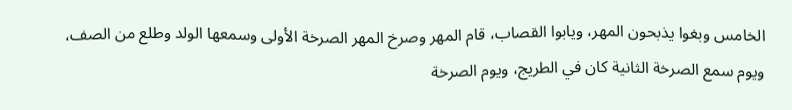الخامس وبغوا يذبحون المهر، ويابوا القصاب، قام المهر وصرخ المهر الصرخة الأولى وسمعها الولد وطلع من الصف، ويوم سمع الصرخة الثانية كان في الطريج، ويوم الصرخة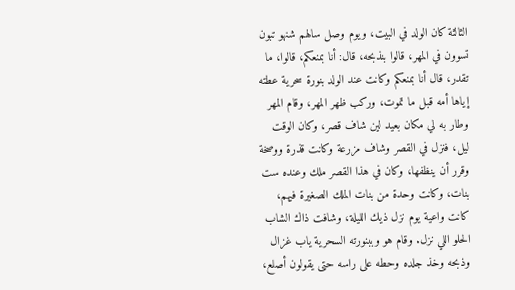الثالثة كان الولد في البيت، ويوم وصل سالهم شنهو تبون تسوون في المهر، قالوا بنذبحه، قال: أنا بمنعكم، قالوا، ما تقدر، قال أنا بمنعكم وكانت عند الولد بنورة سحرية عطته إياها أمه قبل ما تموت، وركب ظهر المهر، وقام المهر وطار به لي مكان بعيد لين شاف قصر، وكان الوقت ليل، فنزل في القصر وشاف مزرعة وكانت قذرة ووصخة وقرر أن ينظفها، وكان في هذا القصر ملك وعنده ست بنات، وكانت وحدة من بنات الملك الصغيرة فيهم، كانت واعية يوم نزل ذيك الليلة، وشافت ذاك الشاب الحلو اللي نزل. وقام هو وببنورته السحرية ياب غزال وذبحه وخذ جلده وحطه على راسه حتى يقولون أصلع،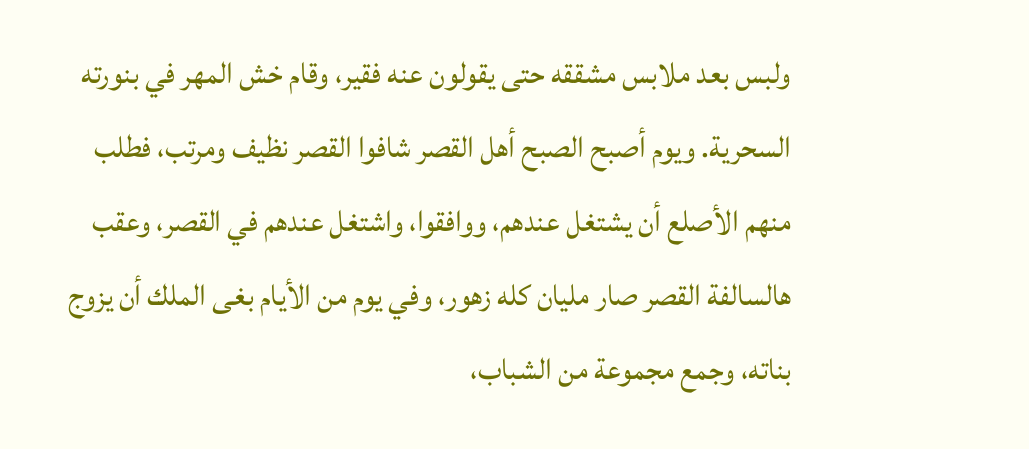ولبس بعد ملابس مشققه حتى يقولون عنه فقير، وقام خش المهر في بنورته السحرية. ويوم أصبح الصبح أهل القصر شافوا القصر نظيف ومرتب، فطلب منهم الأصلع أن يشتغل عندهم، ووافقوا، واشتغل عندهم في القصر، وعقب هالسالفة القصر صار مليان كله زهور، وفي يوم من الأيام بغى الملك أن يزوج بناته، وجمع مجموعة من الشباب،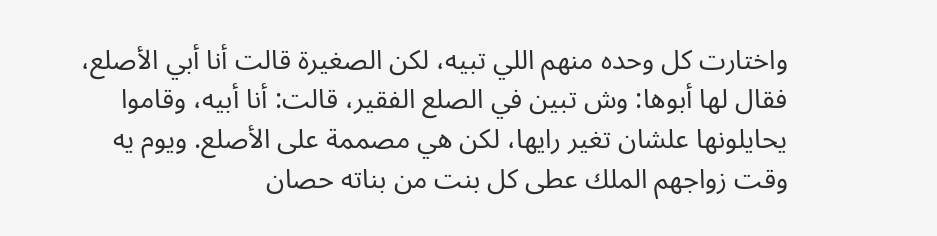واختارت كل وحده منهم اللي تبيه، لكن الصغيرة قالت أنا أبي الأصلع، فقال لها أبوها: وش تبين في الصلع الفقير، قالت: أنا أبيه، وقاموا يحايلونها علشان تغير رايها، لكن هي مصممة على الأصلع. ويوم يه وقت زواجهم الملك عطى كل بنت من بناته حصان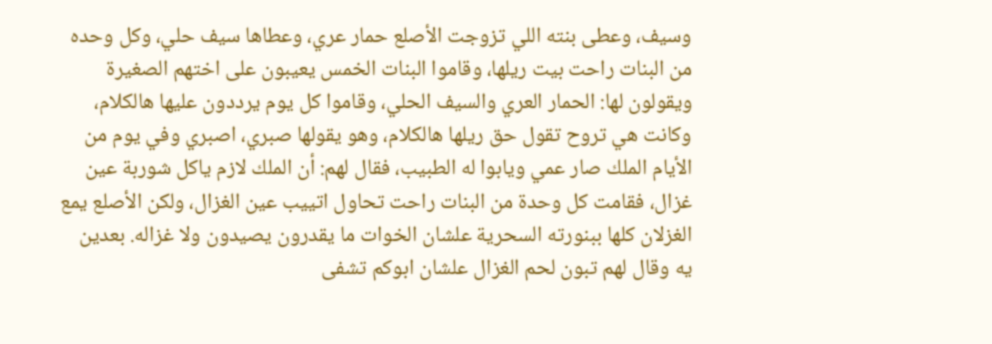وسيف، وعطى بنته اللي تزوجت الأصلع حمار عري، وعطاها سيف حلي، وكل وحده من البنات راحت بيت ريلها، وقاموا البنات الخمس يعيبون على اختهم الصغيرة ويقولون لها: الحمار العري والسيف الحلي، وقاموا كل يوم يرددون عليها هالكلام، وكانت هي تروح تقول حق ريلها هالكلام، وهو يقولها صبري، اصبري وفي يوم من الأيام الملك صار عمي ويابوا له الطبيب، فقال لهم: أن الملك لازم ياكل شوربة عين غزال، فقامت كل وحدة من البنات راحت تحاول اتييب عين الغزال، ولكن الأصلع يمع الغزلان كلها ببنورته السحرية علشان الخوات ما يقدرون يصيدون ولا غزاله. بعدين يه وقال لهم تبون لحم الغزال علشان ابوكم تشفى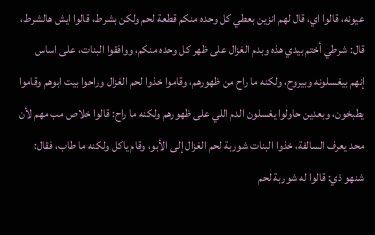عيونه، قالوا اي، قال لهم انزين بعطي كل وحده منكم قطعة لحم ولكن بشرط، قالوا ايش هالشرط، قال: شرطي أختم بيدي هذه وبدم الغزال على ظهر كل وحده منكم، ووافقوا البنات، على اساس إنهم بيغسلونه وبيروح، ولكنه ما راح من ظهورهم، وقاموا خذوا لحم الغزال وراحوا بيت ابوهم وقاموا يطبخون، وبعدين حاولوا يغسلون الدم اللي على ظهورهم ولكنه ما راح: قالوا خلاص مب مهم لأن محد يعرف السالفة، خذوا البنات شوربة لحم الغزال إلى الأبو، وقام ياكل ولكنه ما طاب، فقال: شنهو ذي: قالوا له شوربة لحم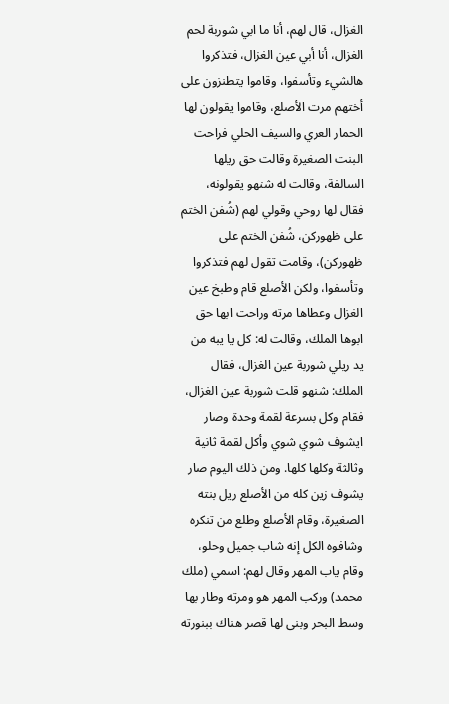الغزال، قال لهم، أنا ما ابي شوربة لحم الغزال، أنا أبي عين الغزال، فتذكروا هالشيء وتأسفوا، وقاموا يتطنزون على أختهم مرت الأصلع، وقاموا يقولون لها الحمار العري والسيف الحلي فراحت البنت الصغيرة وقالت حق ريلها السالفة، وقالت له شنهو يقولونه، فقال لها روحي وقولي لهم (شُفن الختم على ظهوركن، شُفن الختم على ظهوركن)، وقامت تقول لهم فتذكروا وتأسفوا، ولكن الأصلع قام وطبخ عين الغزال وعطاها مرته وراحت ابها حق ابوها الملك، وقالت له: كل يا يبه من يد ريلي شوربة عين الغزال، فقال الملك: شنهو قلت شوربة عين الغزال، فقام وكل بسرعة لقمة وحدة وصار ايشوف شوي شوي وأكل لقمة ثانية وثالثة وكلها كلها. ومن ذلك اليوم صار يشوف زين كله من الأصلع ريل بنته الصغيرة، وقام الأصلع وطلع من تنكره وشافوه الكل إنه شاب جميل وحلو، وقام ياب المهر وقال لهم: اسمي (ملك محمد) وركب المهر هو ومرته وطار بها وسط البحر وبنى لها قصر هناك ببنورته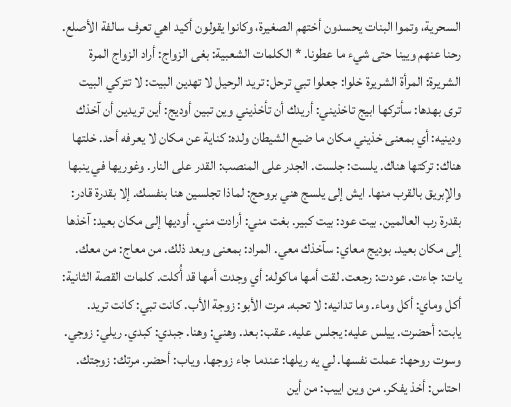السحرية، وتموا البنات يحسدون أختهم الصغيرة، وكانوا يقولون أكيد اهي تعرف سالفة الأصلع. رحنا عنهم ويينا حتى شيء ما عطونا. * الكلمات الشعبية: بغى الزواج: أراد الزواج المرة الشريرة: المرأة الشريرة خلوا: جعلوا تبي ترحل: تريد الرحيل لا تهدين البيت: لا تتركي البيت ترى بهدها: سأتركها ابيج تاخذيني: أريدك أن تأخذيني وين تبين أوديج: أين تريدين أن آخذك ودينيه: أي بمعنى خذيني مكان ما ضيع الشيطان ولده: كناية عن مكان لا يعرفه أحد. خلتها هناك: تركتها هناك. يلست: جلست. الجدر على المنصب: القدر على النار. وغوريها في ينبها والإبريق بالقرب منها. ايش إلى يلسج هني بروحج: لماذا تجلسين هنا بنفسك. إلا بقدرة قادر: بقدرة رب العالمين. بيت عود: بيت كبير. بغت مني: أرادت مني. أوديها إلى مكان بعيد: آخذها إلى مكان بعيد. بوديج معاي: سآخذك معي. المراد: بمعنى وبعد ذلك. من معاج: من معك. يات: جاءت. عودت: رجعت. لقت أمها ماكوله: أي وجدت أمها قد أُكلت. كلمات القصة الثانية: أكل وماي: أكل وماء. وما تدانيه: لا تحبه. مرت الأبو: زوجة الأب. كانت تبي: كانت تريد. يابت: أحضرت. ييلس عليه: يجلس عليه. عقب: بعد. وهني: وهنا. جبدي: كبدي. ريلي: زوجي. وسوت روحها: عملت نفسها. لي يه ريلها: عندما جاء زوجها. وياب: أحضر. مرتك: زوجتك. احتاس: أخذ يفكر. من وين اييب: من أين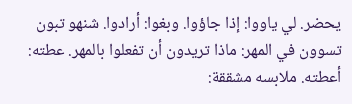يحضر. لي ياووا: إذا جاؤوا. وبغوا: أرادوا. شنهو تبون تسوون في المهر: ماذا تريدون أن تفعلوا بالمهر. عطته: أعطته. ملابسه مشققة: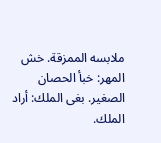ملابسه الممزقة. خش المهر: خبأ الحصان الصغير. بغى الملك: أراد الملك.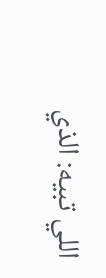اللي تبيه: الذي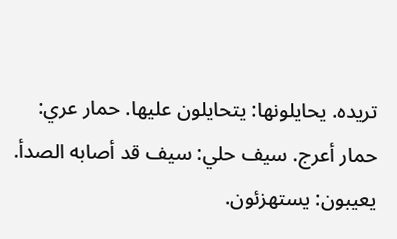تريده. يحايلونها: يتحايلون عليها. حمار عري: حمار أعرج. سيف حلي: سيف قد أصابه الصدأ. يعيبون: يستهزئون.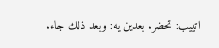اتييب: تحضر. بعدين يه: وبعد ذلك جاء.